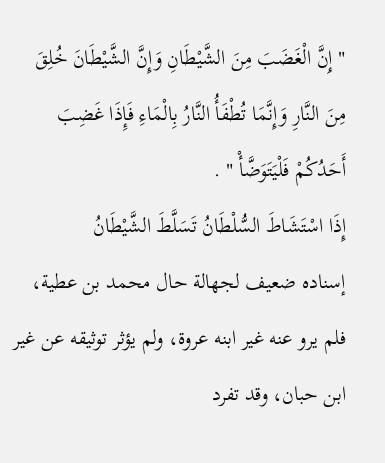" إِنَّ الْغَضَبَ مِنَ الشَّيْطَانِ وَإِنَّ الشَّيْطَانَ خُلِقَ مِنَ النَّارِ وَإِنَّمَا تُطْفَأُ النَّارُ بِالْمَاءِ فَإِذَا غَضِبَ أَحَدُكُمْ فَلْيَتَوَضَّأْ " .
إِذَا اسْتَشَاطَ السُّلْطَانُ تَسَلَّطَ الشَّيْطَانُ
إسناده ضعيف لجهالة حال محمد بن عطية، فلم يرو عنه غير ابنه عروة، ولم يؤثر توثيقه عن غير ابن حبان، وقد تفرد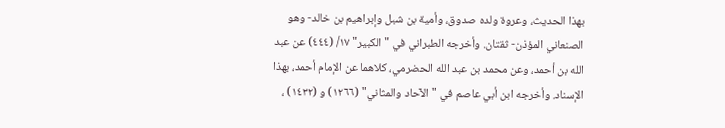بهذا الحديث، وعروة ولده صدوق، وأمية بن شبل وإبراهيم بن خالد- وهو الصنعاني المؤذن- ثقتان. وأخرجه الطبراني في "الكبير" ١٧/ (٤٤٤) عن عبد الله بن أحمد، وعن محمد بن عبد الله الحضرمي، كلاهما عن الإمام أحمد، بهذا الإسناد. وأخرجه ابن أبي عاصم في "الآحاد والمثاني" (١٢٦٦) و (١٤٣٢) ،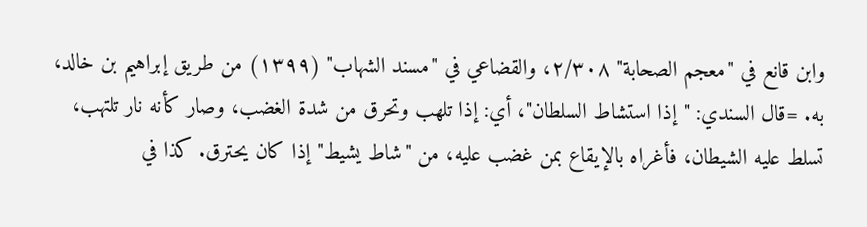وابن قانع في "معجم الصحابة" ٢/٣٠٨، والقضاعي في "مسند الشهاب" (١٣٩٩) من طريق إبراهيم بن خالد، به. =قال السندي: "إذا استشاط السلطان"، أي: إذا تلهب وتحرق من شدة الغضب، وصار كأنه نار تلتهب، تسلط عليه الشيطان، فأغراه بالإيقاع بمن غضب عليه، من "شاط يشيط" إذا كان يحترق. كذا في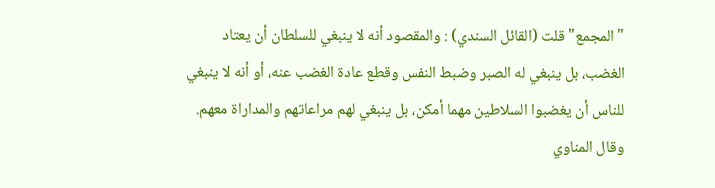"المجمع" قلت (القائل السندي) : والمقصود أنه لا ينبغي للسلطان أن يعتاد الغضب، بل ينبغي له الصبر وضبط النفس وقطع عادة الغضب عنه، أو أنه لا ينبغي للناس أن يغضبوا السلاطين مهما أمكن، بل ينبغي لهم مراعاتهم والمداراة معهم. وقال المناوي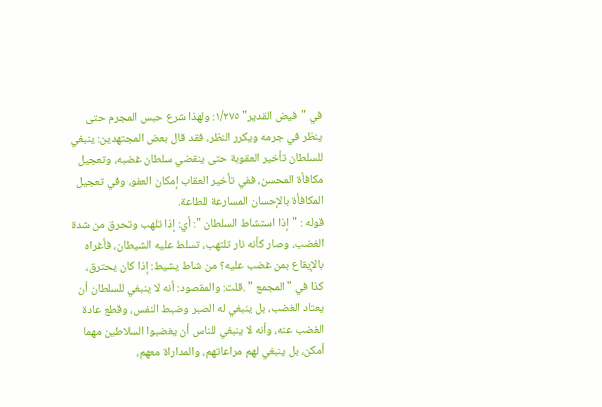في "فيض القدير" ١/٢٧٥: ولهذا شرع حبس المجرم حتى ينظر في جرمه ويكرر النظر، فقد قال بعض المجتهدين: ينبغي للسلطان تأخير العقوبة حتى ينقضي سلطان غضبه، وتعجيل مكافأة المحسن، ففي تأخير العقاب إمكان العفو، وفي تعجيل المكافأة بالإحسان المسارعة للطاعة.
قوله : "إذا استشاط السلطان ": أي: إذا تلهب وتحرق من شدة الغضب، وصار كأنه نار تلتهب، تسلط عليه الشيطان، فأغراه بالإيقاع بمن غضب عليه؟ من شاط يشيط: إذا كان يحترق، كذا في "المجمع " .قلت: والمقصود: أنه لا ينبغي للسلطان أن يعتاد الغضب، بل ينبغي له الصبر وضبط النفس، وقطع عادة الغضب عنه، وأنه لا ينبغي للناس أن يغضبوا السلاطين مهما أمكن، بل ينبغي لهم مراعاتهم، والمداراة معهم،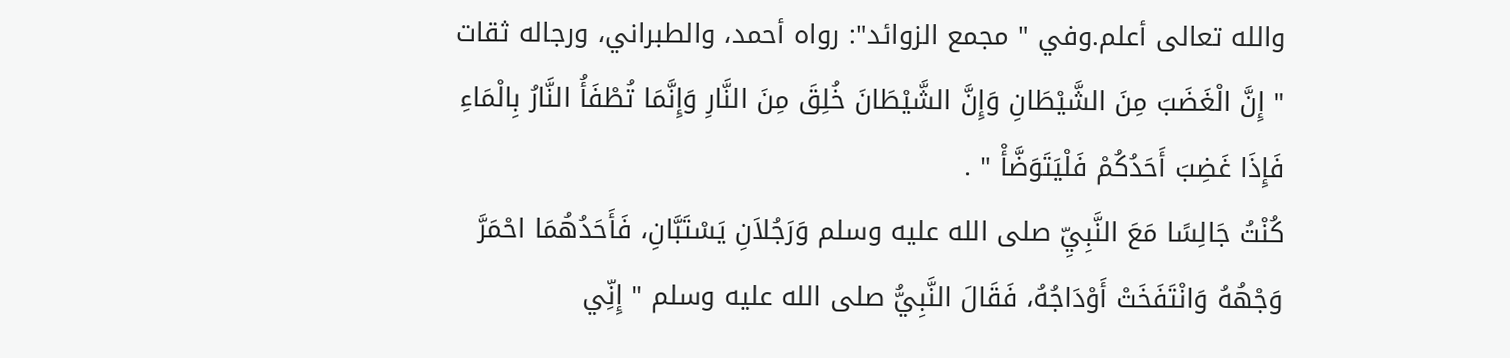والله تعالى أعلم.وفي " مجمع الزوائد": رواه أحمد، والطبراني، ورجاله ثقات
" إِنَّ الْغَضَبَ مِنَ الشَّيْطَانِ وَإِنَّ الشَّيْطَانَ خُلِقَ مِنَ النَّارِ وَإِنَّمَا تُطْفَأُ النَّارُ بِالْمَاءِ فَإِذَا غَضِبَ أَحَدُكُمْ فَلْيَتَوَضَّأْ " .
كُنْتُ جَالِسًا مَعَ النَّبِيِّ صلى الله عليه وسلم وَرَجُلاَنِ يَسْتَبَّانِ، فَأَحَدُهُمَا احْمَرَّ وَجْهُهُ وَانْتَفَخَتْ أَوْدَاجُهُ، فَقَالَ النَّبِيُّ صلى الله عليه وسلم " إِنِّي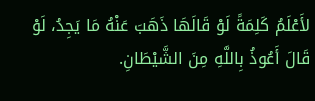لأَعْلَمُ كَلِمَةً لَوْ قَالَهَا ذَهَبَ عَنْهُ مَا يَجِدُ، لَوْ قَالَ أَعُوذُ بِاللَّهِ مِنَ الشَّيْطَانِ.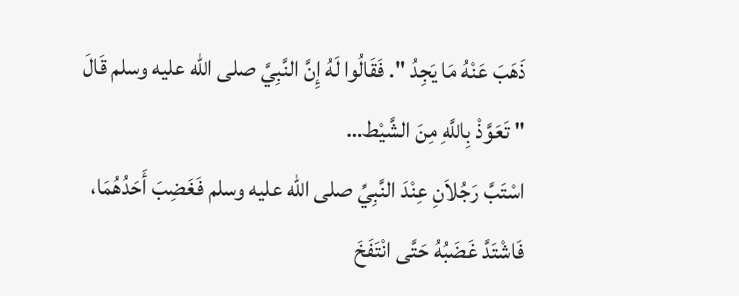ذَهَبَ عَنْهُ مَا يَجِدُ ". فَقَالُوا لَهُ إِنَّ النَّبِيَّ صلى الله عليه وسلم قَالَ " تَعَوَّذْ بِاللَّهِ مِنَ الشَّيْط…
اسْتَبَّ رَجُلاَنِ عِنْدَ النَّبِيِّ صلى الله عليه وسلم فَغَضِبَ أَحَدُهُمَا، فَاشْتَدَّ غَضَبُهُ حَتَّى انْتَفَخَ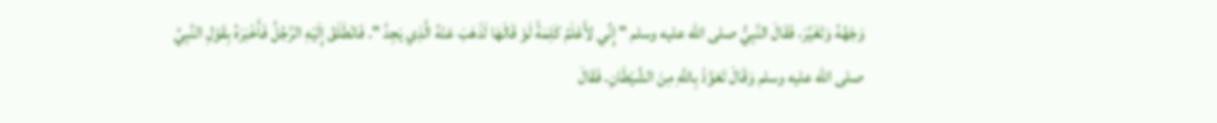وَجْهُهُ وَتَغَيَّرَ، فَقَالَ النَّبِيُّ صلى الله عليه وسلم " إِنِّي لأَعْلَمُ كَلِمَةً لَوْ قَالَهَا لَذَهَبَ عَنْهُ الَّذِي يَجِدُ ". فَانْطَلَقَ إِلَيْهِ الرَّجُلُ فَأَخْبَرَهُ بِقَوْلِ النَّبِيِّ صلى الله عليه وسلم وَقَالَ تَعَوَّذْ بِاللَّهِ مِنَ الشَّيْطَانِ. فَقَالَ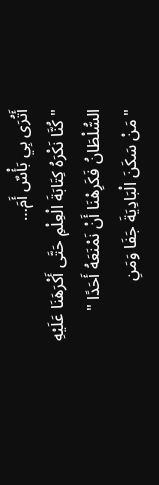أَتُرَى بِي بَأْسٌ أَمَ…
" كُنَّا نَكْرَهُ كِتَابَةَ الْعِلْمِ حَتَّى أَكْرَهَنَا عَلَيْهِ السُّلْطَانُ فَكَرِهْنَا أَنْ نَمْنَعَهُ أَحَدًا "
" مَنْ سَكَنَ الْبَادِيَةَ جَفَا وَمَنِ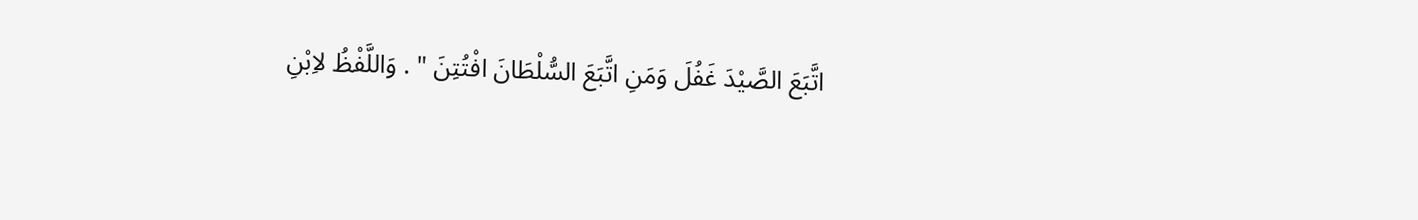اتَّبَعَ الصَّيْدَ غَفُلَ وَمَنِ اتَّبَعَ السُّلْطَانَ افْتُتِنَ " . وَاللَّفْظُ لاِبْنِ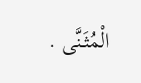الْمُثَنَّى .